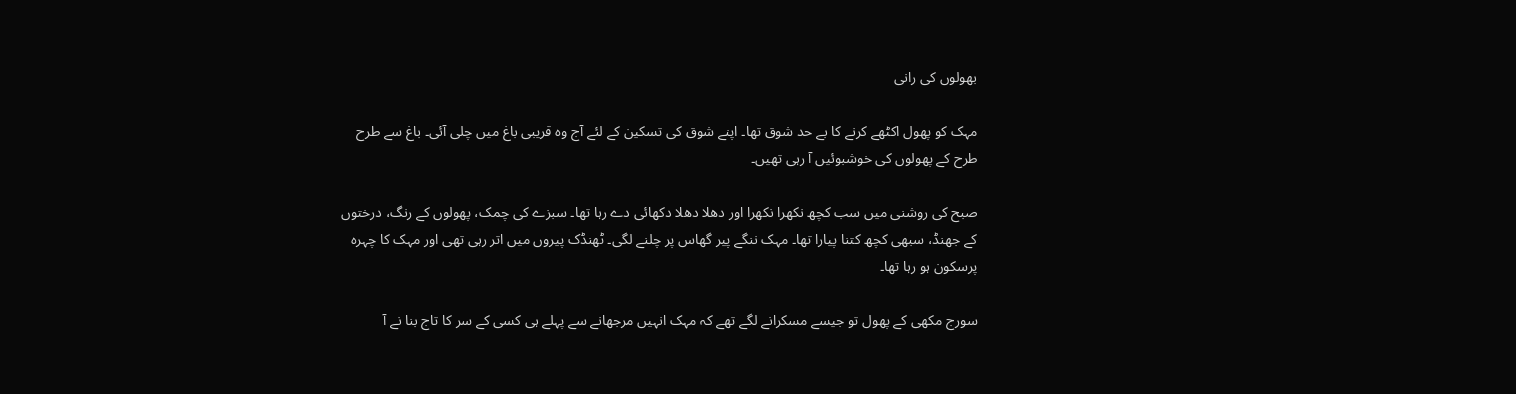بھولوں کی رانی

مہک کو پھول اکٹھے کرنے کا بے حد شوق تھا۔ اپنے شوق کی تسکین کے لئے آج وہ قریبی باغ میں چلی آئی۔ باغ سے طرح طرح کے پھولوں کی خوشبوئیں آ رہی تھیں۔

صبح کی روشنی میں سب کچھ نکھرا نکھرا اور دھلا دھلا دکھائی دے رہا تھا۔ سبزے کی چمک، پھولوں کے رنگ، درختوں کے جھنڈ، سبھی کچھ کتنا پیارا تھا۔ مہک ننگے پیر گھاس پر چلنے لگی۔ ٹھنڈک پیروں میں اتر رہی تھی اور مہک کا چہرہ پرسکون ہو رہا تھا۔

سورج مکھی کے پھول تو جیسے مسکرانے لگے تھے کہ مہک انہیں مرجھانے سے پہلے ہی کسی کے سر کا تاج بنا نے آ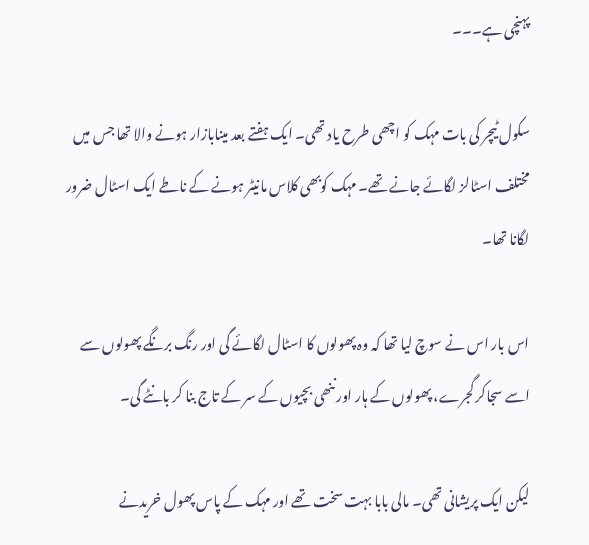پہنچی ہے۔۔۔

سکول ٹیچر کی بات مہک کو اچھی طرح یاد تھی۔ ایک ہفتے بعد مینابازار ہونے والا تھا جس میں مختلف اسٹالز لگائے جانے تھے۔ مہک کوبھی کلاس مانیٹر ہونے کے ناطے ایک اسٹال ضرور لگانا تھا۔

اس بار اس نے سوچ لیا تھا کہ وہ پھولوں کا اسٹال لگائے گی اور رنگ برنگے پھولوں سے اسے سجاکر گجرے، پھولوں کے ہار اور ننھی بچیوں کے سر کے تاج بنا کر بانٹے گی۔

لیکن ایک پریشانی تھی۔ مالی بابا بہت سخت تھے اور مہک کے پاس پھول خریدنے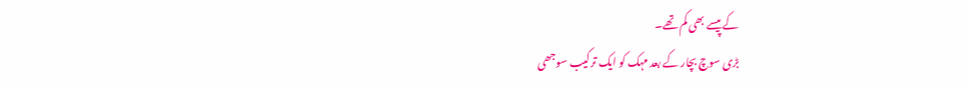کے پیسے بھی کم تھے۔
بڑی سوچ بچار کے بعد مہک کو ایک ترکیب سوجھی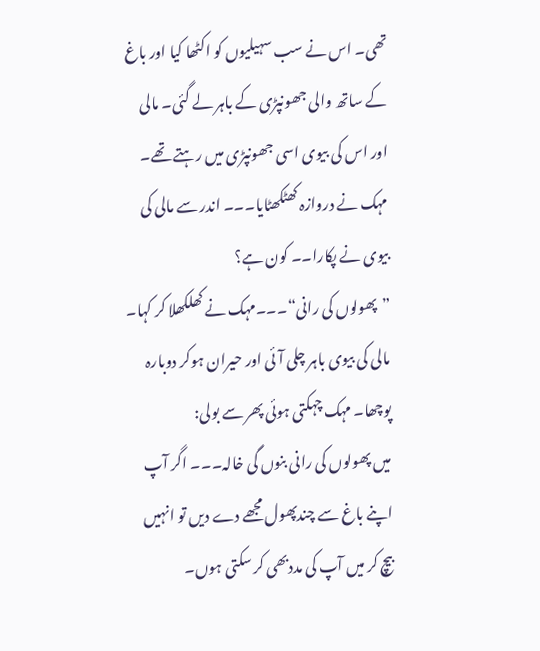تھی۔ اس نے سب سہیلیوں کو اکٹھا کیا اور باغ کے ساتھ والی جھونپڑی کے باہر لے گئی۔ مالی اور اس کی بیوی اسی جھونپڑی میں رہتے تھے۔
مہک نے دروازہ کھٹکھٹایا۔۔۔ اندر سے مالی کی بیوی نے پکارا۔۔ کون ہے؟
”پھولوں کی رانی“۔۔۔مہک نے کھلکھلا کر کہا۔
مالی کی بیوی باہر چلی آئی اور حیران ہوکر دوبارہ پوچھا۔ مہک چہکتی ہوئی پھر سے بولی:
میں پھولوں کی رانی بنوں گی خالہ۔۔۔ اگر آپ اپنے باغ سے چندپھول مجھے دے دیں تو انہیں بیچ کر میں آپ کی مددبھی کر سکتی ہوں۔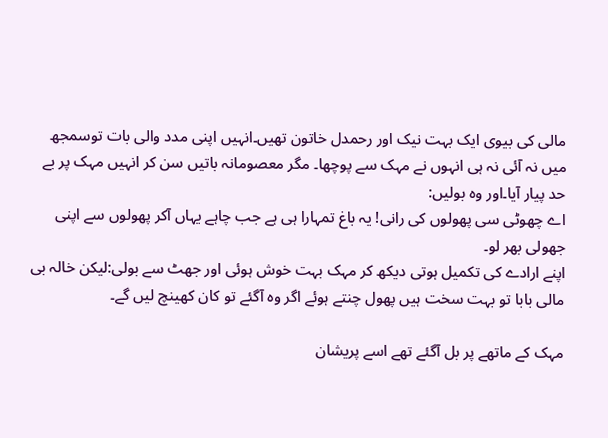مالی کی بیوی ایک بہت نیک اور رحمدل خاتون تھیں۔انہیں اپنی مدد والی بات توسمجھ میں نہ آئی نہ ہی انہوں نے مہک سے پوچھا۔ مگر معصومانہ باتیں سن کر انہیں مہک پر بے حد پیار آیا۔اور وہ بولیں:
اے چھوٹی سی پھولوں کی رانی! یہ باغ تمہارا ہی ہے جب چاہے یہاں آکر پھولوں سے اپنی جھولی بھر لو۔
اپنے ارادے کی تکمیل ہوتی دیکھ کر مہک بہت خوش ہوئی اور جھٹ سے بولی:لیکن خالہ بی مالی بابا تو بہت سخت ہیں پھول چنتے ہوئے اگر وہ آگئے تو کان کھینچ لیں گے۔

مہک کے ماتھے پر بل آگئے تھے اسے پریشان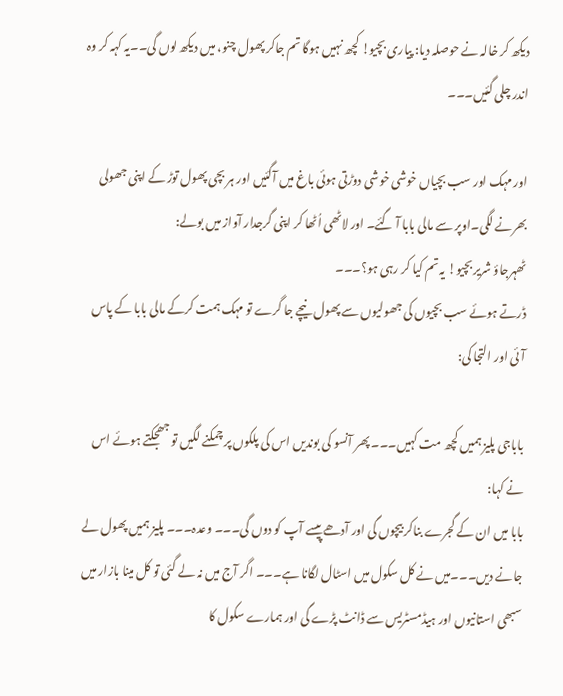دیکھ کر خالہ نے حوصلہ دیا: پیاری بچیو! کچھ نہیں ہوگا تم جاکر پھول چنو، میں دیکھ لوں گی۔۔یہ کہہ کر وہ اندر چلی گئیں۔۔۔

اور مہک اور سب بچیاں خوشی خوشی دوڑتی ہوئی باغ میں آگئیں اور ہر بچی پھول توڑ کے اپنی جھولی بھرنے لگی۔اوپر سے مالی بابا آ گئے۔ اور لاٹھی اُٹھا کر اپنی گرجدار آواز میں بولے:
ٹھہرجاؤ شریر بچیو! یہ تم کیا کر رہی ہو؟۔۔۔
ڈرتے ہوئے سب بچیوں کی جھولیوں سے پھول نیچے جا گرے تو مہک ہمت کرکے مالی بابا کے پاس آئی اور التجا کی:

باباجی پلیز ہمیں کچھ مت کہیں۔۔۔ پھر آنسو کی بوندیں اس کی پلکوں پر چمکنے لگیں تو جھجکتے ہوئے اس نے کہا:
بابا میں ان کے گجرے بناکر بیچوں گی اور آدھے پیسے آپ کو دوں گی۔۔۔ وعدہ۔۔۔ پلیز ہمیں پھول لے جانے دیں۔۔۔میں نے کل سکول میں اسٹال لگانا ہے۔۔۔ اگر آج میں نہ لے گئی تو کل مینا بازار میں سبھی استانیوں اور ہیڈمسٹریس سے ڈانٹ پڑے گی اور ہمارے سکول کا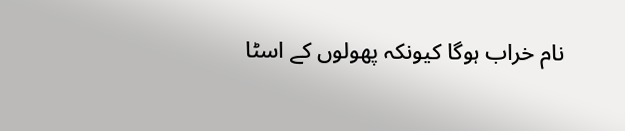نام خراب ہوگا کیونکہ پھولوں کے اسٹا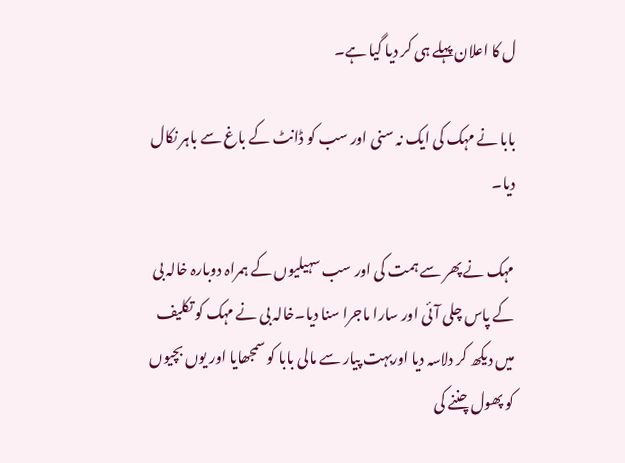ل کا اعلان پہلے ہی کر دیا گیا ہے۔

بابا نے مہک کی ایک نہ سنی اور سب کو ڈانٹ کے باغ سے باہر نکال دیا۔

مہک نے پھر سے ہمت کی اور سب سہیلیوں کے ہمراہ دوبارہ خالہ بی کے پاس چلی آئی اور سارا ماجرا سنا دیا۔خالہ بی نے مہک کو تکلیف میں دیکھ کر دلاسہ دیا اوربہت پیار سے مالی بابا کو سمجھایا اور یوں بچیوں کو پھول چننے کی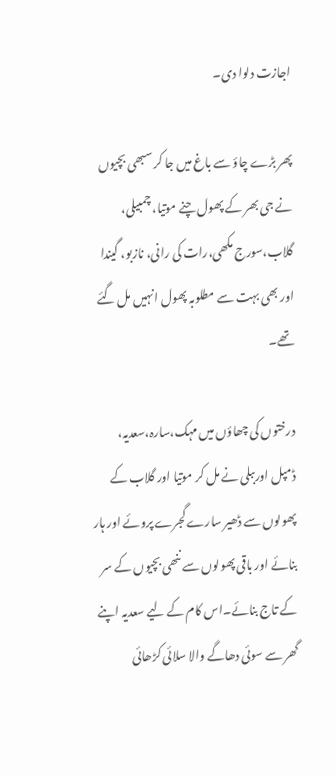اجازت دلوا دی۔

پھر بڑے چاؤ سے باغ میں جا کر سبھی بچیوں نے جی بھر کے پھول چنے موتیا، چمبیلی، گلاب،سورج مکھی،رات کی رانی، نازبو، گیندا اور بھی بہت سے مطلوبہ پھول انہیں مل گئے تھے۔

درختوں کی چھاؤں میں مہک،سارہ،سعدیہ، ڈمپل اورببلی نے مل کر موتیا اور گلاب کے پھولوں سے ڈھیر سارے گجرے پروئے اور ہار بنائے اور باقی پھولوں سے ننھی بچیوں کے سر کے تاج بنائے۔اس کام کے لیے سعدیہ اپنے گھر سے سوئی دھاگے والا سلائی کڑھائی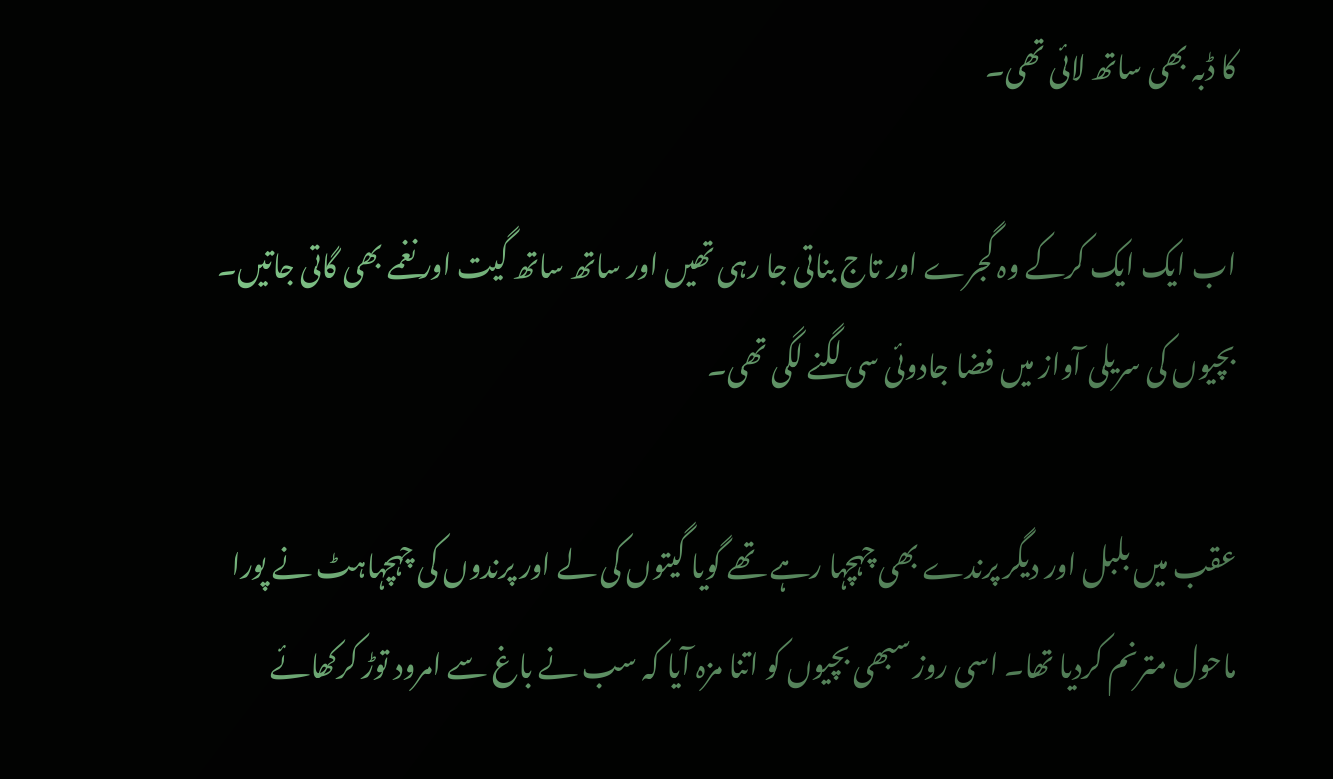کا ڈبہ بھی ساتھ لائی تھی۔

اب ایک ایک کرکے وہ گجرے اور تاج بناتی جا رہی تھیں اور ساتھ ساتھ گیت اور نغمے بھی گاتی جاتیں۔ بچیوں کی سریلی آواز میں فضا جادوئی سی لگنے لگی تھی۔

عقب میں بلبل اور دیگر پرندے بھی چہچہا رہے تھے گویا گیتوں کی لے اور پرندوں کی چہچہاہٹ نے پورا ماحول مترنم کردیا تھا۔ اسی روز سبھی بچیوں کو اتنا مزہ آیا کہ سب نے باغ سے امرود توڑ کرکھائے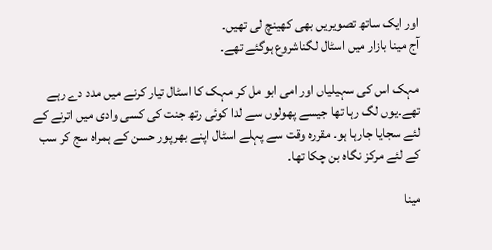اور ایک ساتھ تصویریں بھی کھینچ لی تھیں۔
آج مینا بازار میں اسٹال لگناشروع ہوگئے تھے۔

مہک اس کی سہیلیاں اور امی ابو مل کر مہک کا اسٹال تیار کرنے میں مدد دے رہے تھے۔یوں لگ رہا تھا جیسے پھولوں سے لدا کوئی رتھ جنت کی کسی وادی میں اترنے کے لئے سجایا جارہا ہو۔ مقررہ وقت سے پہلے اسٹال اپنے بھرپور حسن کے ہمراہ سج کر سب کے لئے مرکز نگاہ بن چکا تھا۔

مینا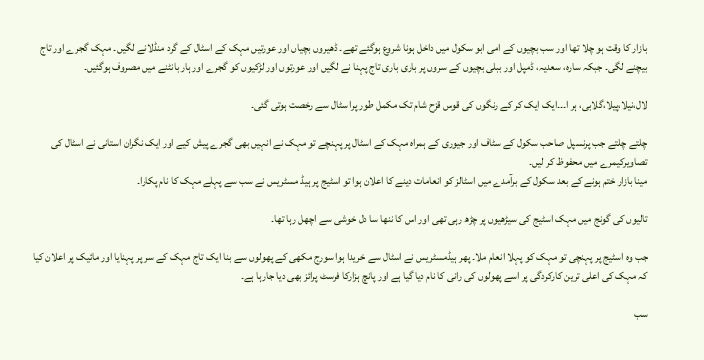بازار کا وقت ہو چلا تھا اور سب بچیوں کے امی ابو سکول میں داخل ہونا شروع ہوگئے تھے۔ ڈھیروں بچیاں اور عورتیں مہک کے اسٹال کے گرد منڈلانے لگیں۔ مہک گجرے اور تاج بیچنے لگی۔ جبکہ سارہ، سعدیہ، ڈمپل اور ببلی بچیوں کے سروں پر باری باری تاج پہنا نے لگیں اور عورتوں اور لڑکیوں کو گجرے اور ہار بانٹنے میں مصروف ہوگئیں۔

لال،نیلا،پیلا،گلابی، ہر ا۔۔۔ایک ایک کر کے رنگوں کی قوس قزح شام تک مکمل طور پرا سٹال سے رخصت ہوتی گئی۔

چلتے چلتے جب پرنسپل صاحب سکول کے سٹاف اور جیوری کے ہمراہ مہک کے اسٹال پر پہنچے تو مہک نے انہیں بھی گجرے پیش کیے اور ایک نگران استانی نے اسٹال کی تصاویرکیمرے میں محفوظ کر لیں۔
مینا بازار ختم ہونے کے بعد سکول کے برآمدے میں اسٹالز کو انعامات دینے کا اعلان ہوا تو اسٹیج پر ہیڈ مسٹریس نے سب سے پہلے مہک کا نام پکارا۔

تالیوں کی گونج میں مہک اسٹیج کی سیڑھیوں پر چڑھ رہی تھی اور اس کا ننھا سا دل خوشی سے اچھل رہا تھا۔

جب وہ اسٹیج پر پہنچی تو مہک کو پہلا انعام ملا۔ پھر ہیڈمسٹریس نے اسٹال سے خریدا ہوا سورج مکھی کے پھولوں سے بنا ایک تاج مہک کے سر پر پہنایا اور مائیک پر اعلان کیا کہ مہک کی اعلی ترین کارکردگی پر اسے پھولوں کی رانی کا نام دیا گیا ہے اور پانچ ہزارکا فرسٹ پرائز بھی دیا جارہا ہے۔

سب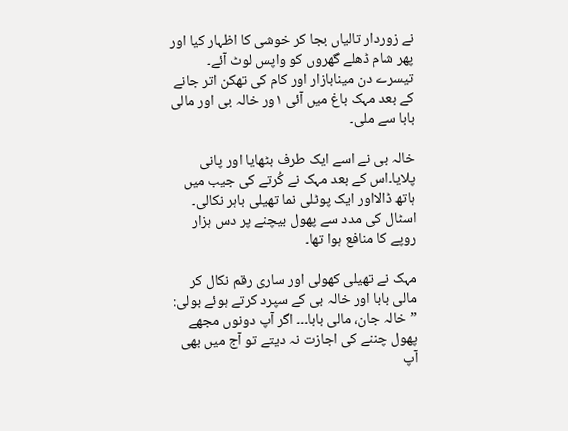نے زوردار تالیاں بجا کر خوشی کا اظہار کیا اور پھر شام ڈھلے گھروں کو واپس لوٹ آئے۔
تیسرے دن مینابازار اور کام کی تھکن اتر جانے کے بعد مہک باغ میں آئی ۱ور خالہ بی اور مالی بابا سے ملی۔

خالہ بی نے اسے ایک طرف بٹھایا اور پانی پلایا۔اس کے بعد مہک نے کُرتے کی جیب میں ہاتھ ڈالااور ایک پوٹلی نما تھیلی باہر نکالی۔ اسٹال کی مدد سے پھول بیچنے پر دس ہزار روپے کا منافع ہوا تھا۔

مہک نے تھیلی کھولی اور ساری رقم نکال کر مالی بابا اور خالہ بی کے سپرد کرتے ہوئے بولی:
”خالہ جان، مالی بابا۔۔۔ اگر آپ دونوں مجھے پھول چننے کی اجازت نہ دیتے تو آج میں بھی آپ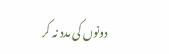دونوں کی مدد نہ کر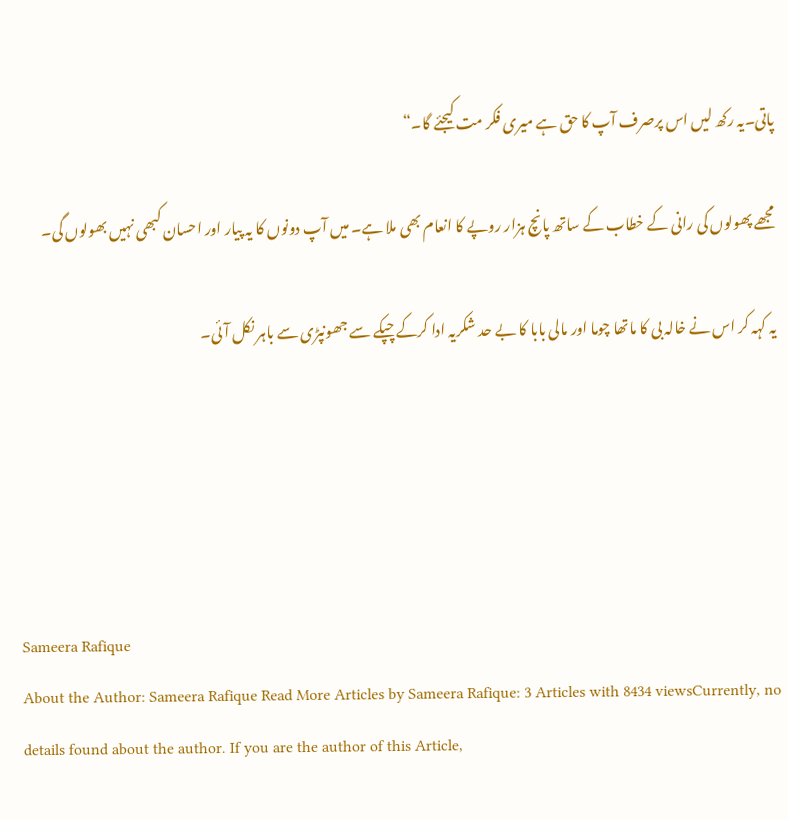پاتی۔یہ رکھ لیں اس پرصرف آپ کا حق ہے میری فکر مت کیجئے گا۔“

مجھے پھولوں کی رانی کے خطاب کے ساتھ پانچ ہزار روپے کا انعام بھی ملا ہے۔ میں آپ دونوں کا یہ پیار اور احسان کبھی نہیں بھولوں گی۔

یہ کہہ کر اس نے خالہ بی کا ماتھا چوما اور مالی بابا کا بے حد شکریہ ادا کرکے چپکے سے جھونپڑی سے باہر نکل آئی۔





Sameera Rafique
About the Author: Sameera Rafique Read More Articles by Sameera Rafique: 3 Articles with 8434 viewsCurrently, no details found about the author. If you are the author of this Article,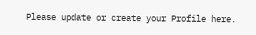Please update or create your Profile here.